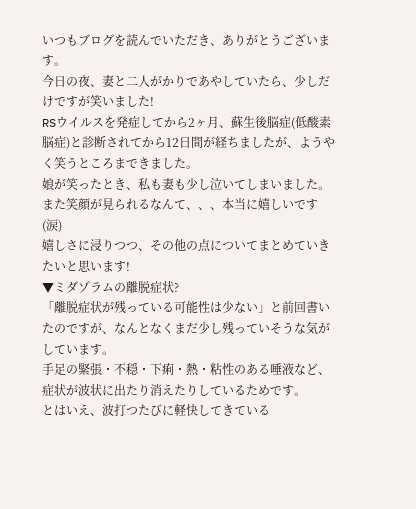いつもブログを読んでいただき、ありがとうございます。
今日の夜、妻と二人がかりであやしていたら、少しだけですが笑いました!
RSウイルスを発症してから2ヶ月、蘇生後脳症(低酸素脳症)と診断されてから12日間が経ちましたが、ようやく笑うところまできました。
娘が笑ったとき、私も妻も少し泣いてしまいました。
また笑顔が見られるなんて、、、本当に嬉しいです(涙)
嬉しさに浸りつつ、その他の点についてまとめていきたいと思います!
▼ミダゾラムの離脱症状?
「離脱症状が残っている可能性は少ない」と前回書いたのですが、なんとなくまだ少し残っていそうな気がしています。
手足の緊張・不穏・下痢・熱・粘性のある唾液など、症状が波状に出たり消えたりしているためです。
とはいえ、波打つたびに軽快してきている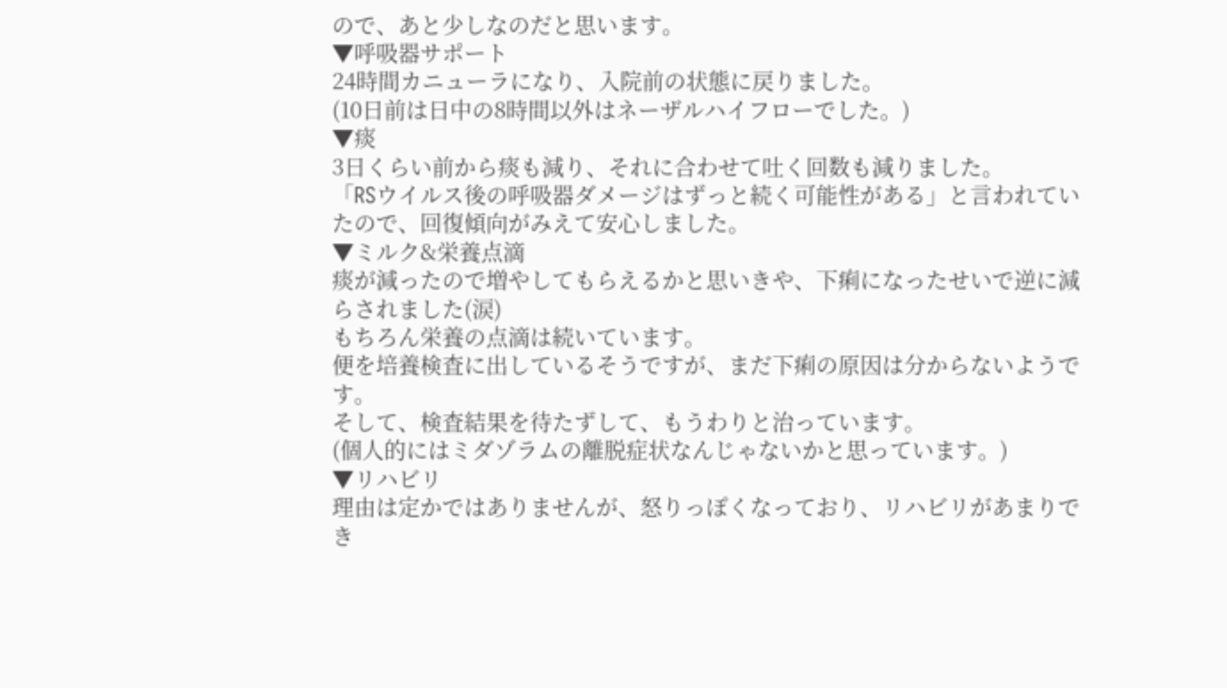ので、あと少しなのだと思います。
▼呼吸器サポート
24時間カニューラになり、入院前の状態に戻りました。
(10日前は日中の8時間以外はネーザルハイフローでした。)
▼痰
3日くらい前から痰も減り、それに合わせて吐く回数も減りました。
「RSウイルス後の呼吸器ダメージはずっと続く可能性がある」と言われていたので、回復傾向がみえて安心しました。
▼ミルク&栄養点滴
痰が減ったので増やしてもらえるかと思いきや、下痢になったせいで逆に減らされました(涙)
もちろん栄養の点滴は続いています。
便を培養検査に出しているそうですが、まだ下痢の原因は分からないようです。
そして、検査結果を待たずして、もうわりと治っています。
(個人的にはミダゾラムの離脱症状なんじゃないかと思っています。)
▼リハビリ
理由は定かではありませんが、怒りっぽくなっており、リハビリがあまりでき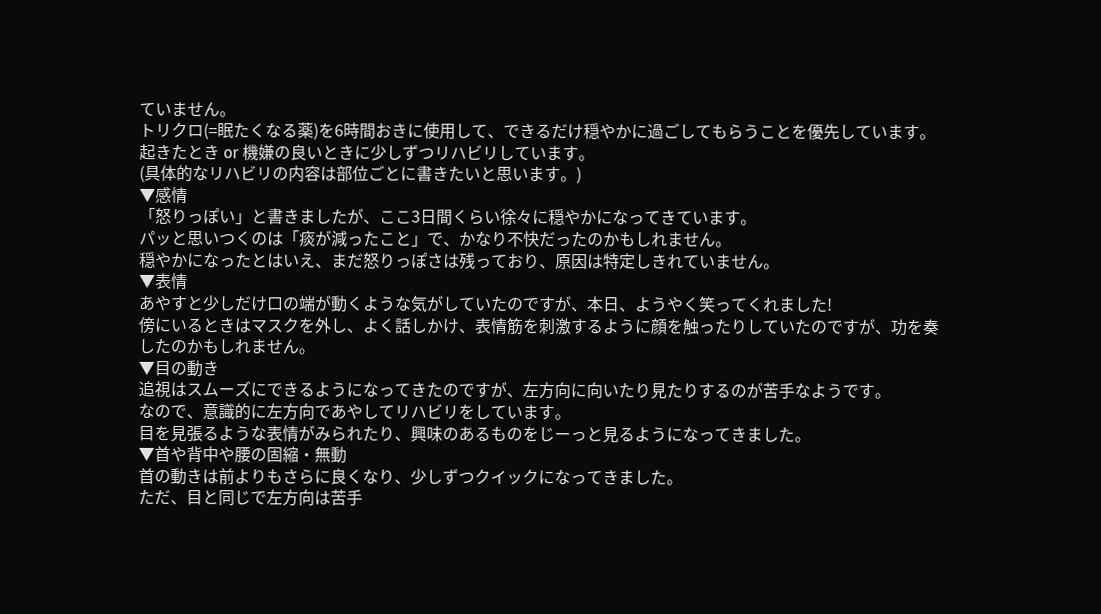ていません。
トリクロ(=眠たくなる薬)を6時間おきに使用して、できるだけ穏やかに過ごしてもらうことを優先しています。
起きたとき or 機嫌の良いときに少しずつリハビリしています。
(具体的なリハビリの内容は部位ごとに書きたいと思います。)
▼感情
「怒りっぽい」と書きましたが、ここ3日間くらい徐々に穏やかになってきています。
パッと思いつくのは「痰が減ったこと」で、かなり不快だったのかもしれません。
穏やかになったとはいえ、まだ怒りっぽさは残っており、原因は特定しきれていません。
▼表情
あやすと少しだけ口の端が動くような気がしていたのですが、本日、ようやく笑ってくれました!
傍にいるときはマスクを外し、よく話しかけ、表情筋を刺激するように顔を触ったりしていたのですが、功を奏したのかもしれません。
▼目の動き
追視はスムーズにできるようになってきたのですが、左方向に向いたり見たりするのが苦手なようです。
なので、意識的に左方向であやしてリハビリをしています。
目を見張るような表情がみられたり、興味のあるものをじーっと見るようになってきました。
▼首や背中や腰の固縮・無動
首の動きは前よりもさらに良くなり、少しずつクイックになってきました。
ただ、目と同じで左方向は苦手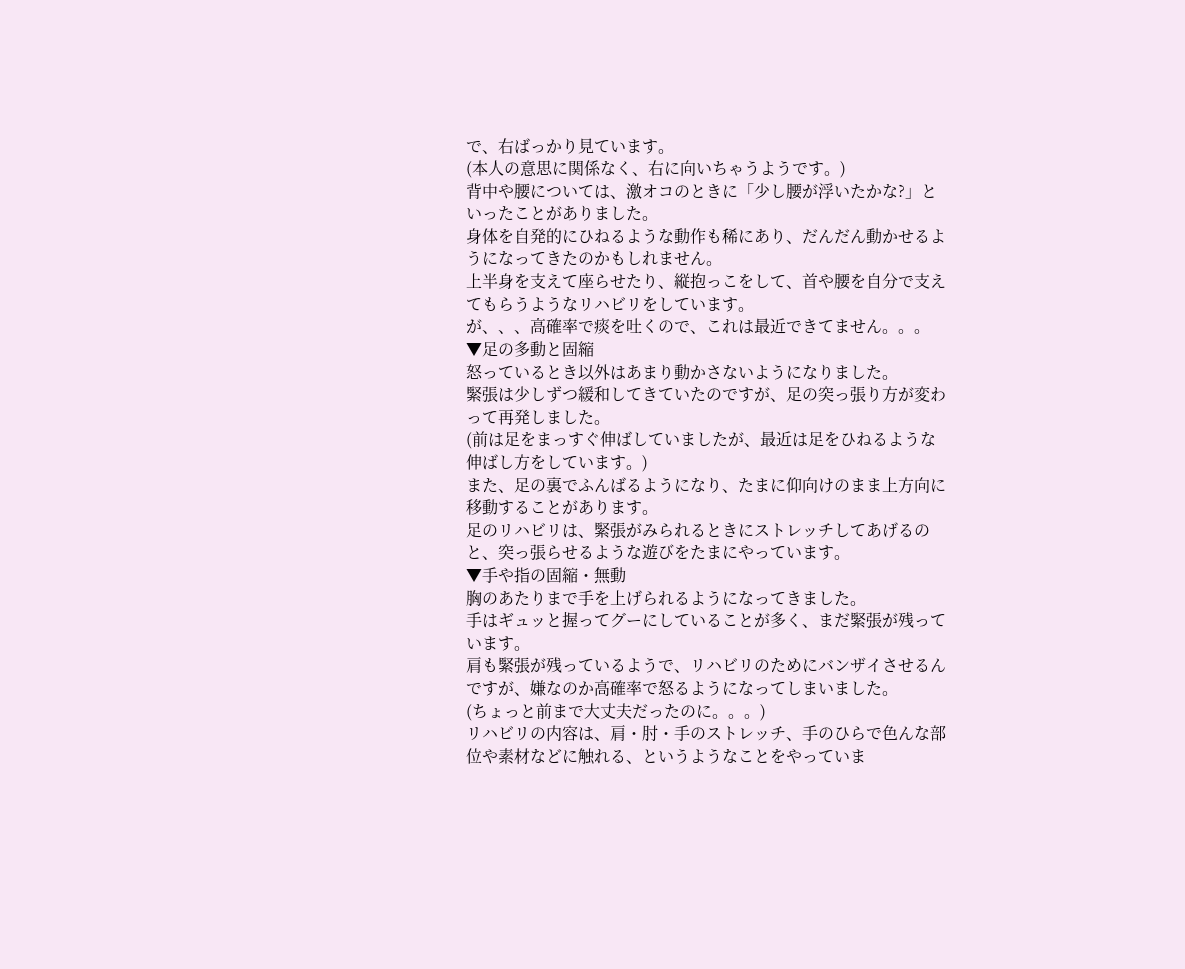で、右ばっかり見ています。
(本人の意思に関係なく、右に向いちゃうようです。)
背中や腰については、激オコのときに「少し腰が浮いたかな?」といったことがありました。
身体を自発的にひねるような動作も稀にあり、だんだん動かせるようになってきたのかもしれません。
上半身を支えて座らせたり、縦抱っこをして、首や腰を自分で支えてもらうようなリハビリをしています。
が、、、高確率で痰を吐くので、これは最近できてません。。。
▼足の多動と固縮
怒っているとき以外はあまり動かさないようになりました。
緊張は少しずつ緩和してきていたのですが、足の突っ張り方が変わって再発しました。
(前は足をまっすぐ伸ばしていましたが、最近は足をひねるような伸ばし方をしています。)
また、足の裏でふんばるようになり、たまに仰向けのまま上方向に移動することがあります。
足のリハビリは、緊張がみられるときにストレッチしてあげるのと、突っ張らせるような遊びをたまにやっています。
▼手や指の固縮・無動
胸のあたりまで手を上げられるようになってきました。
手はギュッと握ってグーにしていることが多く、まだ緊張が残っています。
肩も緊張が残っているようで、リハビリのためにバンザイさせるんですが、嫌なのか高確率で怒るようになってしまいました。
(ちょっと前まで大丈夫だったのに。。。)
リハビリの内容は、肩・肘・手のストレッチ、手のひらで色んな部位や素材などに触れる、というようなことをやっていま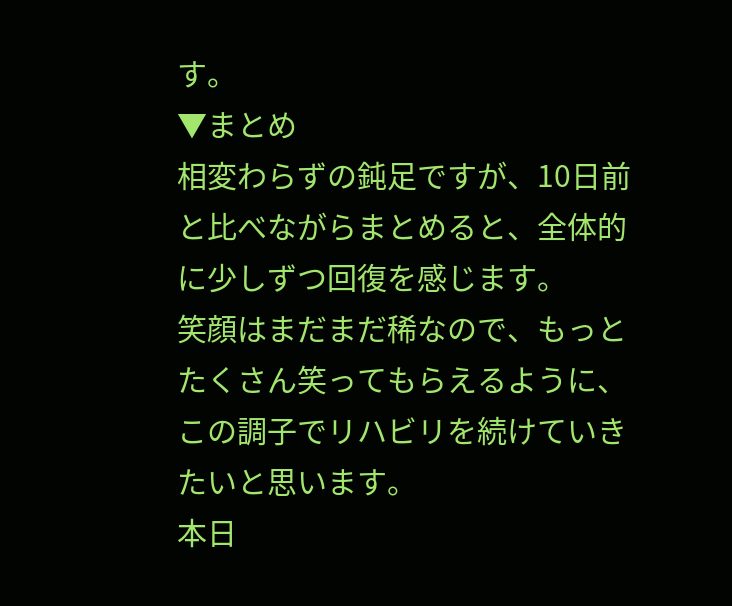す。
▼まとめ
相変わらずの鈍足ですが、10日前と比べながらまとめると、全体的に少しずつ回復を感じます。
笑顔はまだまだ稀なので、もっとたくさん笑ってもらえるように、この調子でリハビリを続けていきたいと思います。
本日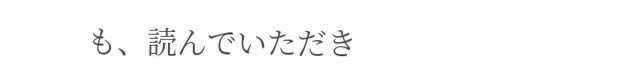も、読んでいただき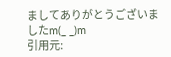ましてありがとうございましたm(_ _)m
引用元: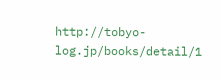http://tobyo-log.jp/books/detail/1